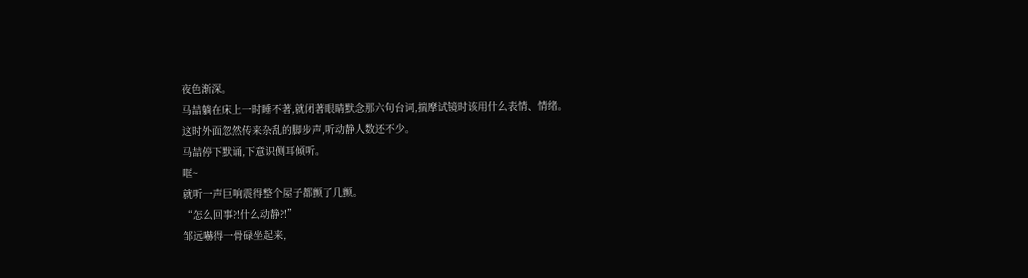夜色渐深。
马喆躺在床上一时睡不著,就闭著眼睛默念那六句台词,揣摩试镜时该用什么表情、情绪。
这时外面忽然传来杂乱的脚步声,听动静人数还不少。
马喆停下默诵,下意识侧耳倾听。
哐~
就听一声巨响震得整个屋子都颤了几颤。
“怎么回事?!什么动静?!”
邹远嚇得一骨碌坐起来,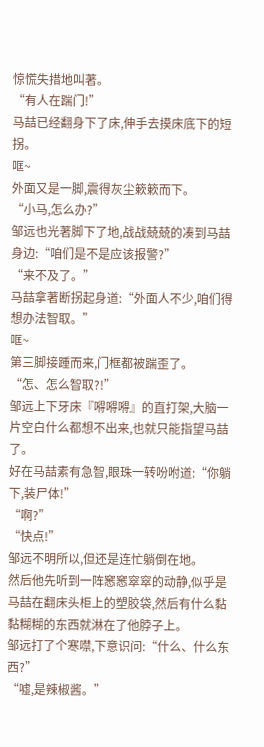惊慌失措地叫著。
“有人在踹门!”
马喆已经翻身下了床,伸手去摸床底下的短拐。
哐~
外面又是一脚,震得灰尘簌簌而下。
“小马,怎么办?”
邹远也光著脚下了地,战战兢兢的凑到马喆身边:“咱们是不是应该报警?”
“来不及了。”
马喆拿著断拐起身道:“外面人不少,咱们得想办法智取。”
哐~
第三脚接踵而来,门框都被踹歪了。
“怎、怎么智取?!”
邹远上下牙床『嘚嘚嘚』的直打架,大脑一片空白什么都想不出来,也就只能指望马喆了。
好在马喆素有急智,眼珠一转吩咐道:“你躺下,装尸体!”
“啊?”
“快点!”
邹远不明所以,但还是连忙躺倒在地。
然后他先听到一阵窸窸窣窣的动静,似乎是马喆在翻床头柜上的塑胶袋,然后有什么黏黏糊糊的东西就淋在了他脖子上。
邹远打了个寒噤,下意识问:“什么、什么东西?”
“嘘,是辣椒酱。”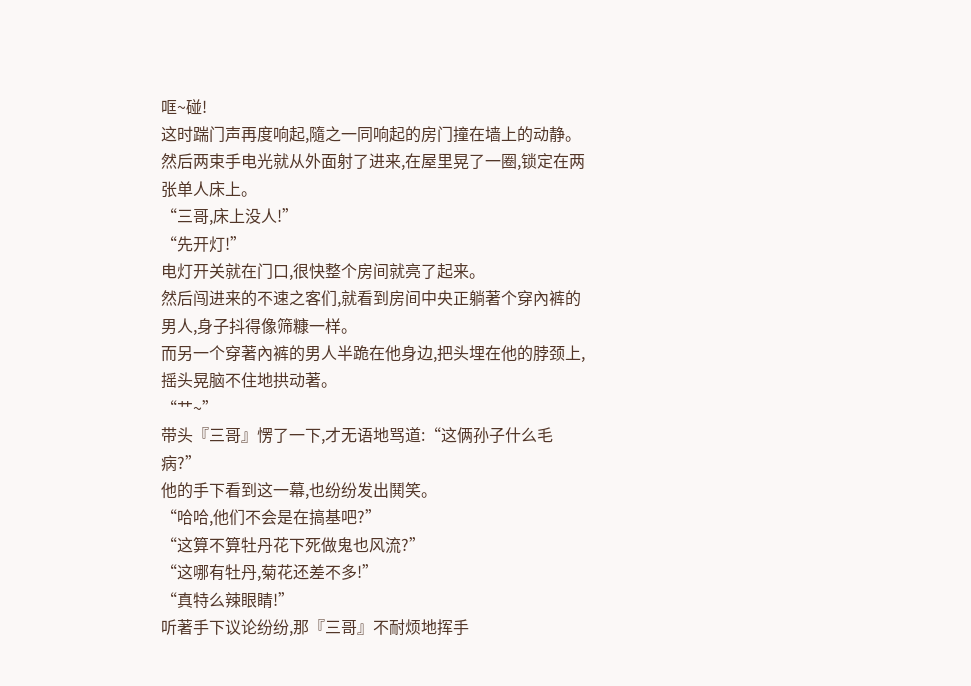哐~碰!
这时踹门声再度响起,隨之一同响起的房门撞在墙上的动静。
然后两束手电光就从外面射了进来,在屋里晃了一圈,锁定在两张单人床上。
“三哥,床上没人!”
“先开灯!”
电灯开关就在门口,很快整个房间就亮了起来。
然后闯进来的不速之客们,就看到房间中央正躺著个穿內裤的男人,身子抖得像筛糠一样。
而另一个穿著內裤的男人半跪在他身边,把头埋在他的脖颈上,摇头晃脑不住地拱动著。
“艹~”
带头『三哥』愣了一下,才无语地骂道:“这俩孙子什么毛病?”
他的手下看到这一幕,也纷纷发出鬨笑。
“哈哈,他们不会是在搞基吧?”
“这算不算牡丹花下死做鬼也风流?”
“这哪有牡丹,菊花还差不多!”
“真特么辣眼睛!”
听著手下议论纷纷,那『三哥』不耐烦地挥手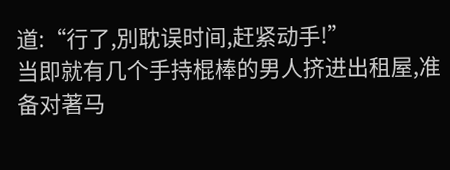道:“行了,別耽误时间,赶紧动手!”
当即就有几个手持棍棒的男人挤进出租屋,准备对著马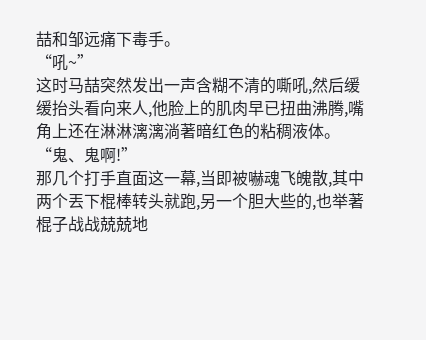喆和邹远痛下毒手。
“吼~”
这时马喆突然发出一声含糊不清的嘶吼,然后缓缓抬头看向来人,他脸上的肌肉早已扭曲沸腾,嘴角上还在淋淋漓漓淌著暗红色的粘稠液体。
“鬼、鬼啊!”
那几个打手直面这一幕,当即被嚇魂飞魄散,其中两个丟下棍棒转头就跑,另一个胆大些的,也举著棍子战战兢兢地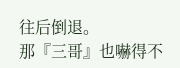往后倒退。
那『三哥』也嚇得不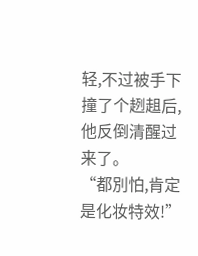轻,不过被手下撞了个趔趄后,他反倒清醒过来了。
“都別怕,肯定是化妆特效!”